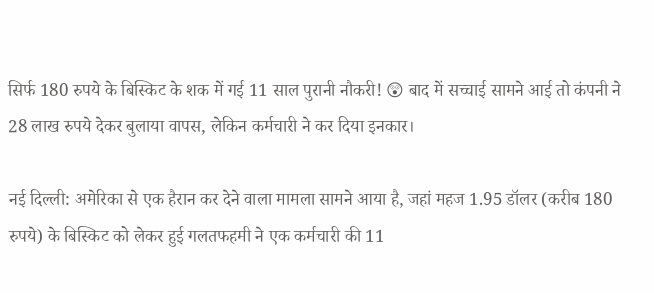सिर्फ 180 रुपये के बिस्किट के शक में गई 11 साल पुरानी नौकरी! 😲 बाद में सच्चाई सामने आई तो कंपनी ने 28 लाख रुपये देकर बुलाया वापस, लेकिन कर्मचारी ने कर दिया इनकार।

नई दिल्ली: अमेरिका से एक हैरान कर देने वाला मामला सामने आया है, जहां महज 1.95 डॉलर (करीब 180 रुपये) के बिस्किट को लेकर हुई गलतफहमी ने एक कर्मचारी की 11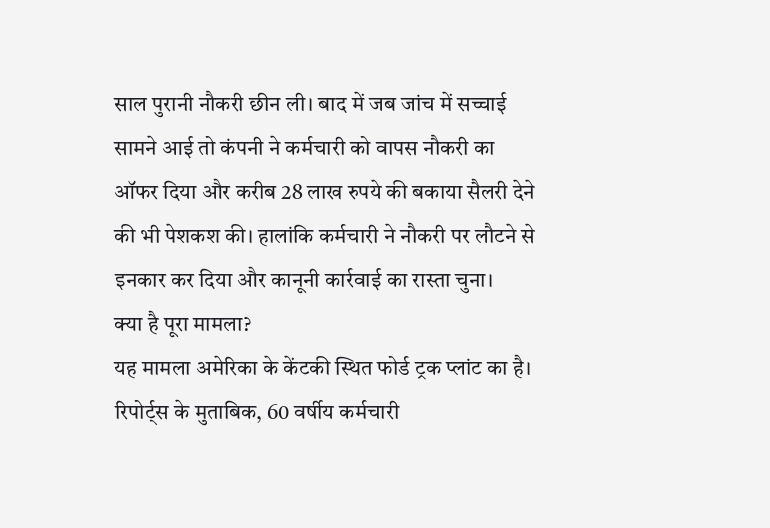साल पुरानी नौकरी छीन ली। बाद में जब जांच में सच्चाई सामने आई तो कंपनी ने कर्मचारी को वापस नौकरी का ऑफर दिया और करीब 28 लाख रुपये की बकाया सैलरी देने की भी पेशकश की। हालांकि कर्मचारी ने नौकरी पर लौटने से इनकार कर दिया और कानूनी कार्रवाई का रास्ता चुना।
क्या है पूरा मामला?
यह मामला अमेरिका के केंटकी स्थित फोर्ड ट्रक प्लांट का है। रिपोर्ट्स के मुताबिक, 60 वर्षीय कर्मचारी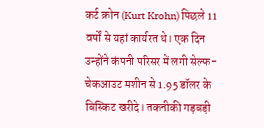कर्ट क्रोन (Kurt Krohn) पिछले 11 वर्षों से यहां कार्यरत थे। एक दिन उन्होंने कंपनी परिसर में लगी सेल्फ-चेकआउट मशीन से 1.95 डॉलर के बिस्किट खरीदे। तकनीकी गड़बड़ी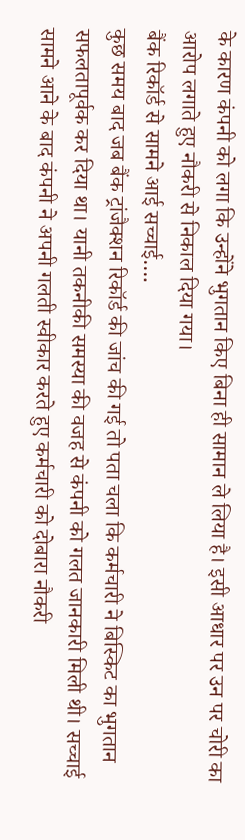के कारण कंपनी को लगा कि उन्होंने भुगतान किए बिना ही सामान ले लिया है। इसी आधार पर उन पर चोरी का आरोप लगाते हुए नौकरी से निकाल दिया गया।
बैंक रिकॉर्ड से सामने आई सच्चाई….
कुछ समय बाद जब बैंक ट्रांजैक्शन रिकॉर्ड की जांच की गई तो पता चला कि कर्मचारी ने बिस्किट का भुगतान सफलतापूर्वक कर दिया था। यानी तकनीकी समस्या की वजह से कंपनी को गलत जानकारी मिली थी। सच्चाई सामने आने के बाद कंपनी ने अपनी गलती स्वीकार करते हुए कर्मचारी को दोबारा नौकरी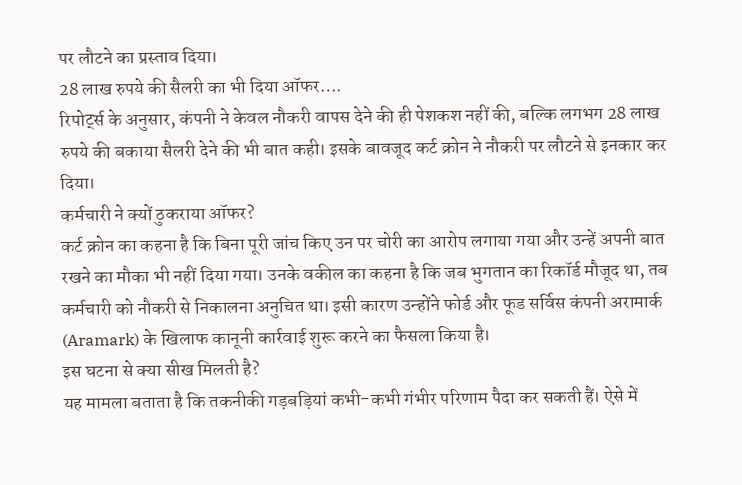पर लौटने का प्रस्ताव दिया।
28 लाख रुपये की सैलरी का भी दिया ऑफर….
रिपोर्ट्स के अनुसार, कंपनी ने केवल नौकरी वापस देने की ही पेशकश नहीं की, बल्कि लगभग 28 लाख रुपये की बकाया सैलरी देने की भी बात कही। इसके बावजूद कर्ट क्रोन ने नौकरी पर लौटने से इनकार कर दिया।
कर्मचारी ने क्यों ठुकराया ऑफर?
कर्ट क्रोन का कहना है कि बिना पूरी जांच किए उन पर चोरी का आरोप लगाया गया और उन्हें अपनी बात रखने का मौका भी नहीं दिया गया। उनके वकील का कहना है कि जब भुगतान का रिकॉर्ड मौजूद था, तब कर्मचारी को नौकरी से निकालना अनुचित था। इसी कारण उन्होंने फोर्ड और फूड सर्विस कंपनी अरामार्क (Aramark) के खिलाफ कानूनी कार्रवाई शुरू करने का फैसला किया है।
इस घटना से क्या सीख मिलती है?
यह मामला बताता है कि तकनीकी गड़बड़ियां कभी-कभी गंभीर परिणाम पैदा कर सकती हैं। ऐसे में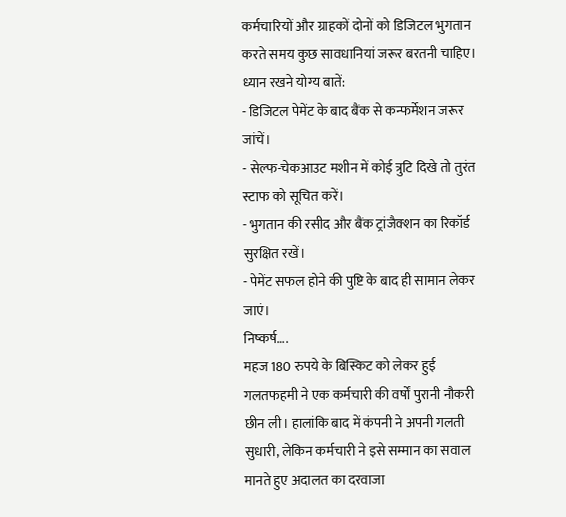कर्मचारियों और ग्राहकों दोनों को डिजिटल भुगतान करते समय कुछ सावधानियां जरूर बरतनी चाहिए।
ध्यान रखने योग्य बातें:
- डिजिटल पेमेंट के बाद बैंक से कन्फर्मेशन जरूर जांचें।
- सेल्फ-चेकआउट मशीन में कोई त्रुटि दिखे तो तुरंत स्टाफ को सूचित करें।
- भुगतान की रसीद और बैंक ट्रांजैक्शन का रिकॉर्ड सुरक्षित रखें।
- पेमेंट सफल होने की पुष्टि के बाद ही सामान लेकर जाएं।
निष्कर्ष….
महज 180 रुपये के बिस्किट को लेकर हुई गलतफहमी ने एक कर्मचारी की वर्षों पुरानी नौकरी छीन ली। हालांकि बाद में कंपनी ने अपनी गलती सुधारी, लेकिन कर्मचारी ने इसे सम्मान का सवाल मानते हुए अदालत का दरवाजा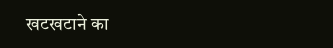खटखटाने का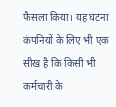फैसला किया। यह घटना कंपनियों के लिए भी एक सीख है कि किसी भी कर्मचारी के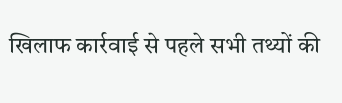खिलाफ कार्रवाई से पहले सभी तथ्यों की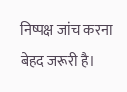निष्पक्ष जांच करना बेहद जरूरी है।